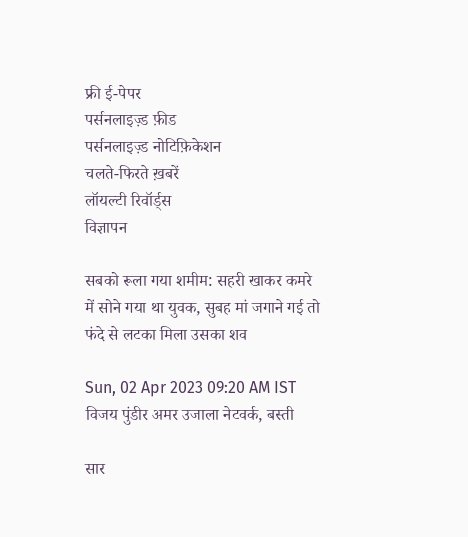फ्री ई-पेपर
पर्सनलाइज़्ड फ़ीड
पर्सनलाइज़्ड नोटिफ़िकेशन
चलते-फिरते ख़बरें
लॉयल्टी रिवॉर्ड्स
विज्ञापन

सबको रूला गया शमीम: सहरी खाकर कमरे में सोने गया था युवक, सुबह मां जगाने गई तो फंदे से लटका मिला उसका शव

Sun, 02 Apr 2023 09:20 AM IST
विजय पुंडीर अमर उजाला नेटवर्क, बस्ती

सार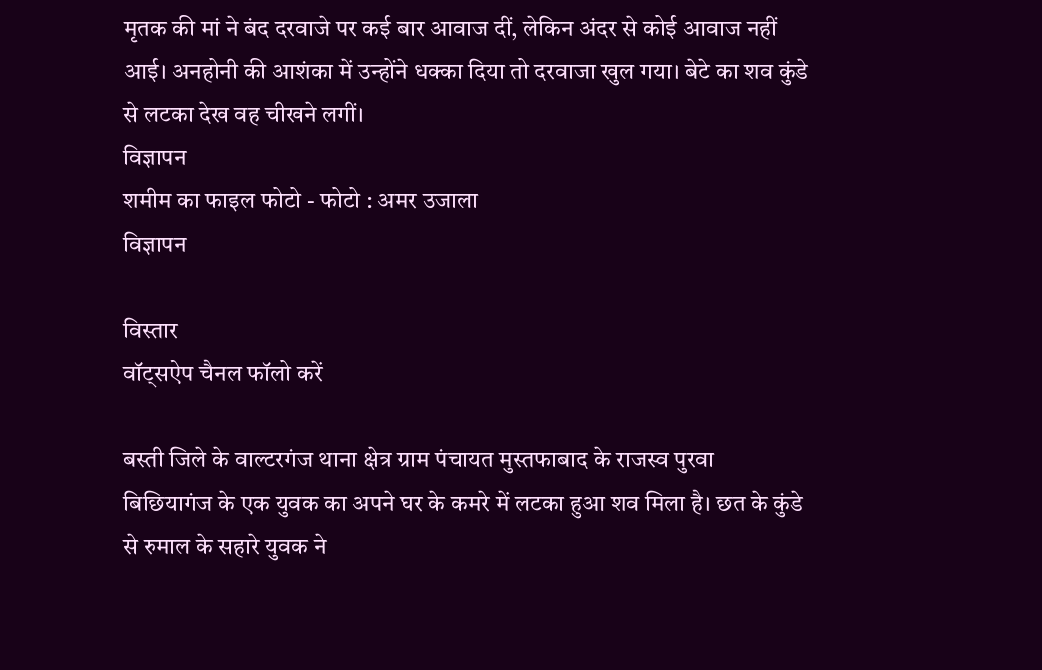मृतक की मां ने बंद दरवाजे पर कई बार आवाज दीं, लेकिन अंदर से कोई आवाज नहीं आई। अनहोनी की आशंका में उन्होंने धक्का दिया तो दरवाजा खुल गया। बेटे का शव कुंडे से लटका देख वह चीखने लगीं।
विज्ञापन
शमीम का फाइल फोटो - फोटो : अमर उजाला
विज्ञापन

विस्तार
वॉट्सऐप चैनल फॉलो करें

बस्ती जिले के वाल्टरगंज थाना क्षेत्र ग्राम पंचायत मुस्तफाबाद के राजस्व पुरवा बिछियागंज के एक युवक का अपने घर के कमरे में लटका हुआ शव मिला है। छत के कुंडे से रुमाल के सहारे युवक ने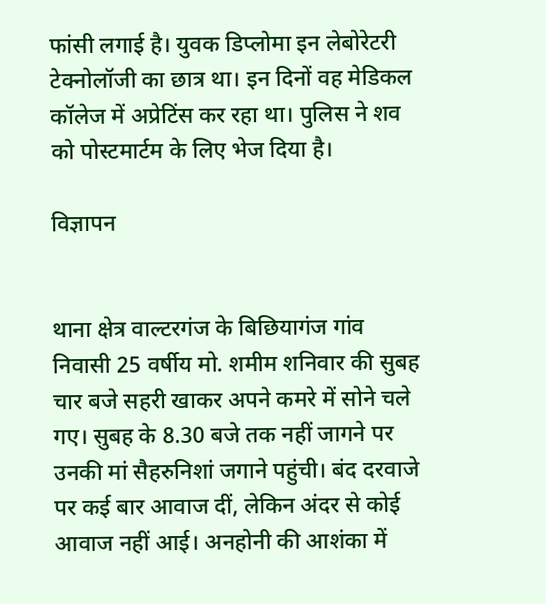फांसी लगाई है। युवक डिप्लोमा इन लेबोरेटरी टेक्नोलॉजी का छात्र था। इन दिनों वह मेडिकल कॉलेज में अप्रेटिंस कर रहा था। पुलिस ने शव को पोस्टमार्टम के लिए भेज दिया है।

विज्ञापन


थाना क्षेत्र वाल्टरगंज के बिछियागंज गांव निवासी 25 वर्षीय मो. शमीम शनिवार की सुबह चार बजे सहरी खाकर अपने कमरे में सोने चले गए। सुबह के 8.30 बजे तक नहीं जागने पर उनकी मां सैहरुनिशां जगाने पहुंची। बंद दरवाजे पर कई बार आवाज दीं, लेकिन अंदर से कोई आवाज नहीं आई। अनहोनी की आशंका में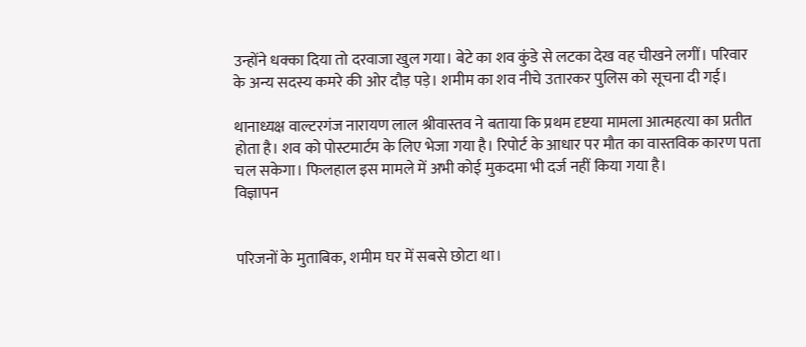उन्होंने धक्का दिया तो दरवाजा खुल गया। बेटे का शव कुंडे से लटका देख वह चीखने लगीं। परिवार के अन्य सदस्य कमरे की ओर दौड़ पड़े। शमीम का शव नीचे उतारकर पुलिस को सूचना दी गई।

थानाध्यक्ष वाल्टरगंज नारायण लाल श्रीवास्तव ने बताया कि प्रथम दृष्टया मामला आत्महत्या का प्रतीत होता है। शव को पोस्टमार्टम के लिए भेजा गया है। रिपोर्ट के आधार पर मौत का वास्तविक कारण पता चल सकेगा। फिलहाल इस मामले में अभी कोई मुकदमा भी दर्ज नहीं किया गया है।
विज्ञापन


परिजनों के मुताबिक, शमीम घर में सबसे छोटा था।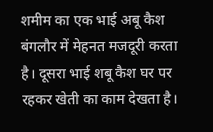शमीम का एक भाई अबू कैश बंगलौर में मेहनत मजदूरी करता है। दूसरा भाई शबू कैश घर पर रहकर खेती का काम देखता है।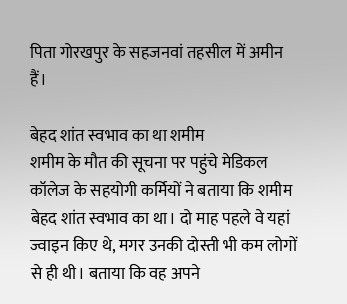पिता गोरखपुर के सहजनवां तहसील में अमीन हैं।

बेहद शांत स्वभाव का था शमीम
शमीम के मौत की सूचना पर पहुंचे मेडिकल कॉलेज के सहयोगी कर्मियों ने बताया कि शमीम बेहद शांत स्वभाव का था। दो माह पहले वे यहां ज्वाइन किए थे, मगर उनकी दोस्ती भी कम लोगों से ही थी। बताया कि वह अपने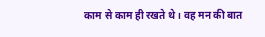काम से काम ही रखते थे। वह मन की बात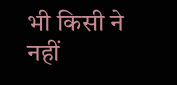भी किसी ने नहीं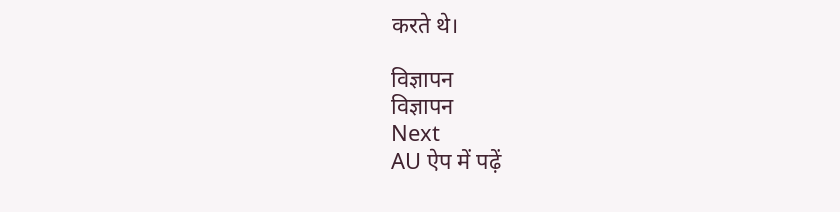करते थे।

विज्ञापन
विज्ञापन
Next
AU ऐप में पढ़ें